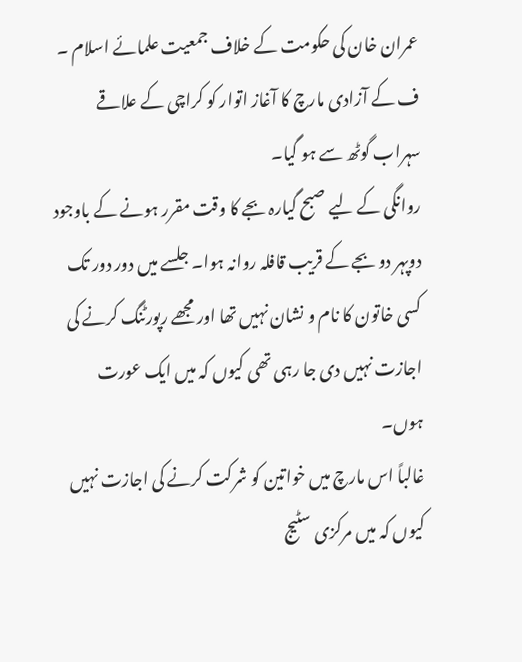عمران خان کی حکومت کے خلاف جمعیت علمائے اسلام ۔ ف کے آزادی مارچ کا آغاز اتوار کو کراچی کے علاقے سہراب گوٹھ سے ہو گیا۔
روانگی کے لیے صبح گیارہ بجے کا وقت مقرر ہونے کے باوجود دوپہر دو بجے کے قریب قافلہ روانہ ہوا۔ جلسے میں دور دور تک کسی خاتون کا نام و نشان نہیں تھا اور مجھے رپورٹنگ کرنے کی اجازت نہیں دی جا رہی تھی کیوں کہ میں ایک عورت ہوں۔
غالباً اس مارچ میں خواتین کو شرکت کرنے کی اجازت نہیں کیوں کہ میں مرکزی سٹیج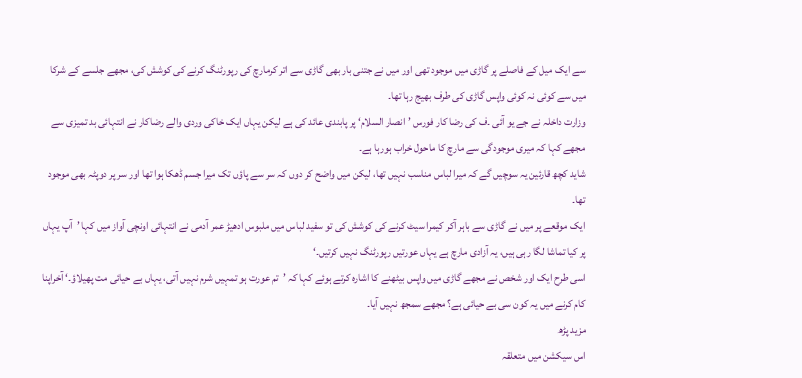سے ایک میل کے فاصلے پر گاڑی میں موجود تھی اور میں نے جتنی بار بھی گاڑی سے اتر کرمارچ کی رپورٹنگ کرنے کی کوشش کی، مجھے جلسے کے شرکا میں سے کوئی نہ کوئی واپس گاڑی کی طرف بھیج رہا تھا۔
وزارت داخلہ نے جے یو آئی ۔ف کی رضا کار فورس ’انصار السلام‘ پر پابندی عائد کی ہے لیکن یہاں ایک خاکی وردی والے رضاکار نے انتہائی بد تمیزی سے مجھے کہا کہ میری موجودگی سے مارچ کا ماحول خراب ہورہا ہے۔
شاید کچھ قارئین یہ سوچیں گے کہ میرا لباس مناسب نہیں تھا، لیکن میں واضح کر دوں کہ سر سے پاؤں تک میرا جسم ڈھکا ہوا تھا اور سر پر دوپٹہ بھی موجود تھا۔
ایک موقعے پر میں نے گاڑی سے باہر آکر کیمرا سیٹ کرنے کی کوشش کی تو سفید لباس میں ملبوس ادھیڑ عمر آدمی نے انتہائی اونچی آواز میں کہا ’آپ یہاں پر کیا تماشا لگا رہی ہیں، یہ آزادی مارچ ہے یہاں عورتیں رپورٹنگ نہیں کرتیں۔‘
اسی طرح ایک اور شخص نے مجھے گاڑی میں واپس بیٹھنے کا اشارہ کرتے ہوئے کہا کہ ’تم عورت ہو تمہیں شرم نہیں آتی، یہاں بے حیائی مت پھیلاؤ۔‘ آخراپنا کام کرنے میں یہ کون سی بے حیائی ہے؟ مجھے سمجھ نہیں آیا۔
مزید پڑھ
اس سیکشن میں متعلقہ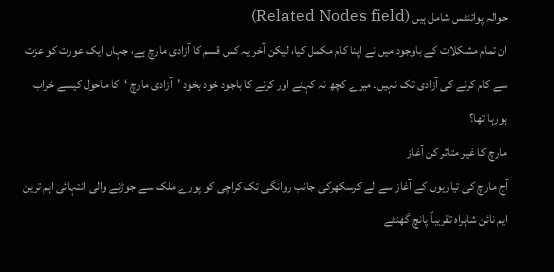حوالہ پوائنٹس شامل ہیں (Related Nodes field)
ان تمام مشکلات کے باوجود میں نے اپنا کام مکمل کیا، لیکن آخر یہ کس قسم کا آزادی مارچ ہے، جہاں ایک عورت کو عزت سے کام کرنے کی آزادی تک نہیں۔ میرے کچھ نہ کہنے اور کرنے کا باجود خود بخود ’آزادی مارچ ‘کا ماحول کیسے خراب ہورہا تھا؟
مارچ کا غیر متاثر کن آغاز
آج مارچ کی تیاریوں کے آغاز سے لے کرسکھرکی جانب روانگی تک کراچی کو پورے ملک سے جوڑنے والی انتہائی اہم ترین ایم نائن شاہراہ تقریباً پانچ گھنٹے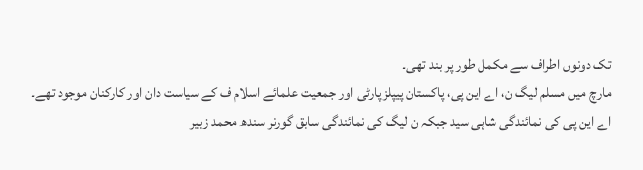تک دونوں اطراف سے مکمل طور پر بند تھی۔
مارچ میں مسلم لیگ ن، اے این پی، پاکستان پیپلزپارٹی اور جمعیت علمائے اسلام ف کے سیاست دان اور کارکنان موجود تھے۔
اے این پی کی نمائندگی شاہی سید جبکہ ن لیگ کی نمائندگی سابق گورنر سندھ محمد زبیر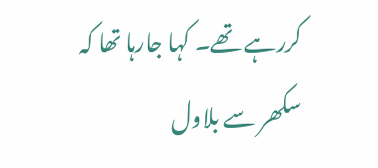کررہے تھے۔ کہا جارہا تھا کہ سکھر سے بلاول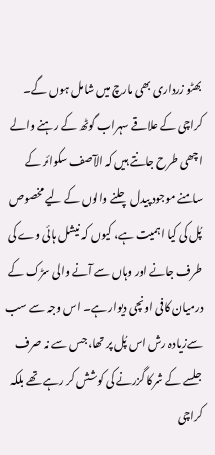بھٹو زرداری بھی مارچ میں شامل ہوں گے۔
کراچی کے علاقے سہراب گوٹھ کے رہنے والے اچھی طرح جانتے ہیں کہ الآصف سکوائر کے سامنے موجود پیدل چلنے والوں کے لیے مخصوص پُل کی کیا اہمیت ہے، کیوں کہ نیشل ہائی وے کی طرف جانے اور وہاں سے آنے والی سڑک کے درمیان کافی اونچی دیوار ہے۔ اس وجہ سے سب سےزیادہ رش اس پُل پر تھا، جس سے نہ صرف جلسے کے شرکا گزرنے کی کوشش کر رہے تھے بلکہ کراچی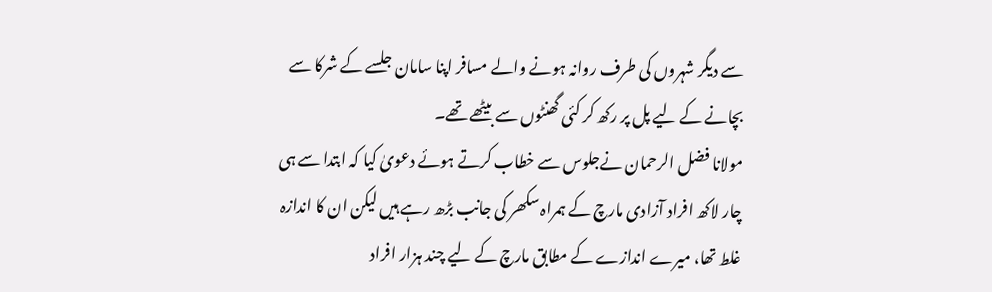سے دیگر شہروں کی طرف روانہ ہونے والے مسافر اپنا سامان جلسے کے شرکا سے بچانے کے لیے پل پر رکھ کر کئی گھنٹوں سے بیٹھے تھے۔
مولانا فضل الرحمان نےجلوس سے خطاب کرتے ہوئے دعویٰ کیا کہ ابتدا سے ہی چار لاکھ افراد آزادی مارچ کے ہمراہ سکھر کی جانب بڑھ رہے ہیں لیکن ان کا اندازہ غلط تھا، میرے اندازے کے مطابق مارچ کے لیے چند ہزار افراد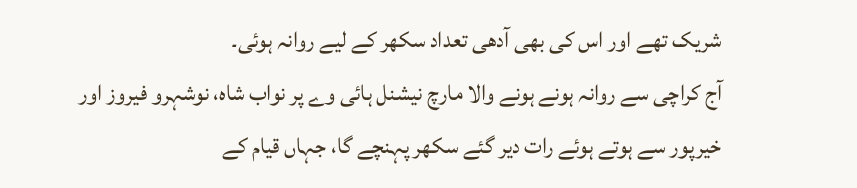شریک تھے اور اس کی بھی آدھی تعداد سکھر کے لیے روانہ ہوئی۔
آج کراچی سے روانہ ہونے ہونے والا مارچ نیشنل ہائی وے پر نواب شاہ، نوشہرو فیروز اور خیرپور سے ہوتے ہوئے رات دیر گئے سکھر پہنچے گا، جہاں قیام کے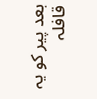بعد پیر کو یہ قافلہ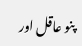پنو عاقل اور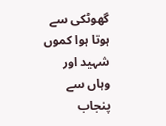گھوٹکی سے ہوتا ہوا کموں شہید اور وہاں سے پنجاب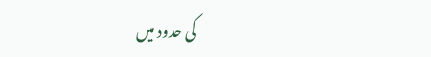کی حدود میں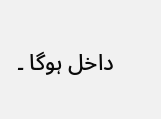داخل ہوگا ۔